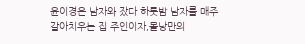윤이경은 남자와 잤다 하룻밤 남자를 매주 갈아치우는 집 주인이자,몰낭만의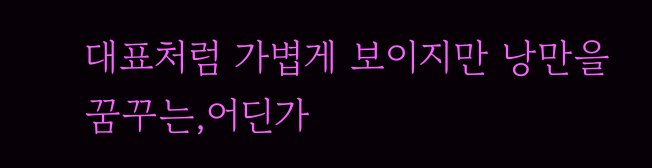대표처럼 가볍게 보이지만 낭만을 꿈꾸는,어딘가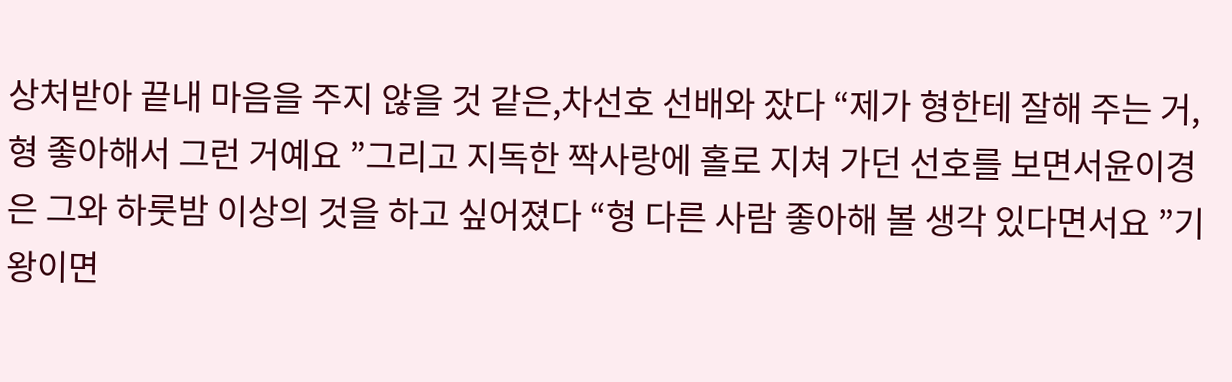상처받아 끝내 마음을 주지 않을 것 같은,차선호 선배와 잤다 “제가 형한테 잘해 주는 거, 형 좋아해서 그런 거예요 ”그리고 지독한 짝사랑에 홀로 지쳐 가던 선호를 보면서윤이경은 그와 하룻밤 이상의 것을 하고 싶어졌다 “형 다른 사람 좋아해 볼 생각 있다면서요 ”기왕이면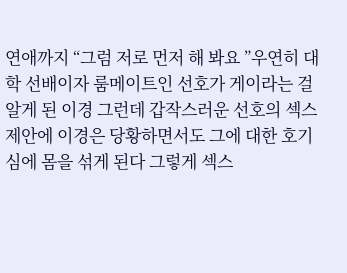연애까지 “그럼 저로 먼저 해 봐요 ”우연히 대학 선배이자 룸메이트인 선호가 게이라는 걸 알게 된 이경 그런데 갑작스러운 선호의 섹스 제안에 이경은 당황하면서도 그에 대한 호기심에 몸을 섞게 된다 그렇게 섹스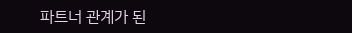파트너 관계가 된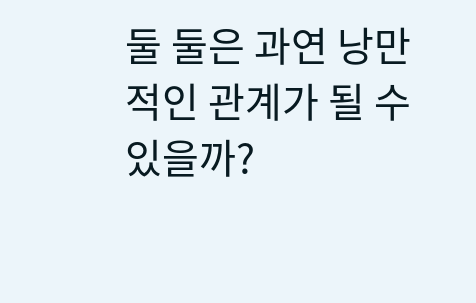둘 둘은 과연 낭만적인 관계가 될 수 있을까?